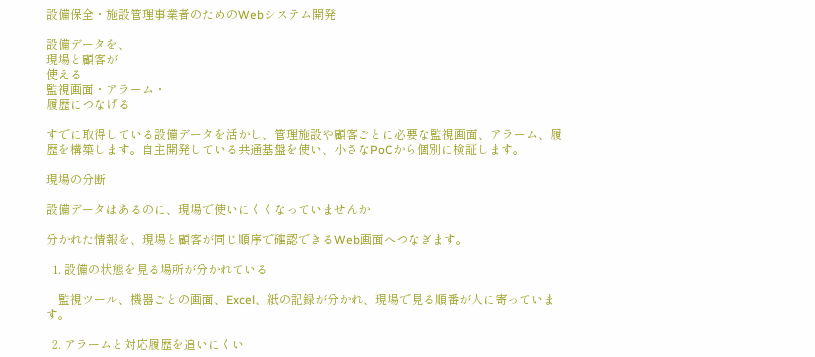設備保全・施設管理事業者のためのWebシステム開発

設備データを、
現場と顧客が
使える
監視画面・アラーム・
履歴につなげる

すでに取得している設備データを活かし、管理施設や顧客ごとに必要な監視画面、アラーム、履歴を構築します。自主開発している共通基盤を使い、小さなPoCから個別に検証します。

現場の分断

設備データはあるのに、現場で使いにくくなっていませんか

分かれた情報を、現場と顧客が同じ順序で確認できるWeb画面へつなぎます。

  1. 設備の状態を見る場所が分かれている

    監視ツール、機器ごとの画面、Excel、紙の記録が分かれ、現場で見る順番が人に寄っています。

  2. アラームと対応履歴を追いにくい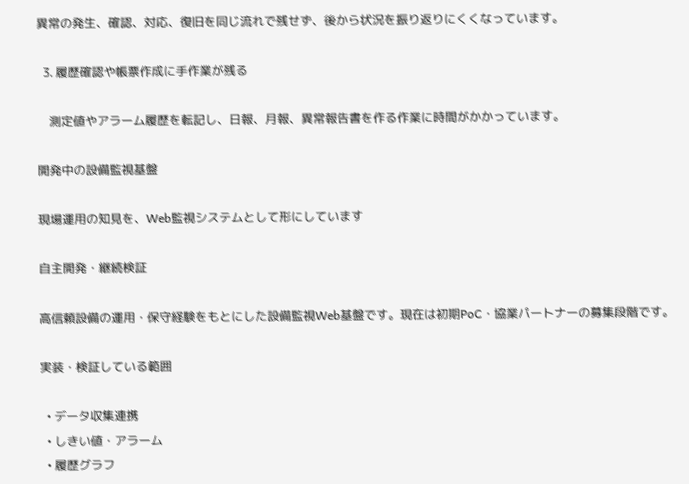異常の発生、確認、対応、復旧を同じ流れで残せず、後から状況を振り返りにくくなっています。

  3. 履歴確認や帳票作成に手作業が残る

    測定値やアラーム履歴を転記し、日報、月報、異常報告書を作る作業に時間がかかっています。

開発中の設備監視基盤

現場運用の知見を、Web監視システムとして形にしています

自主開発・継続検証

高信頼設備の運用・保守経験をもとにした設備監視Web基盤です。現在は初期PoC・協業パートナーの募集段階です。

実装・検証している範囲

  • データ収集連携
  • しきい値・アラーム
  • 履歴グラフ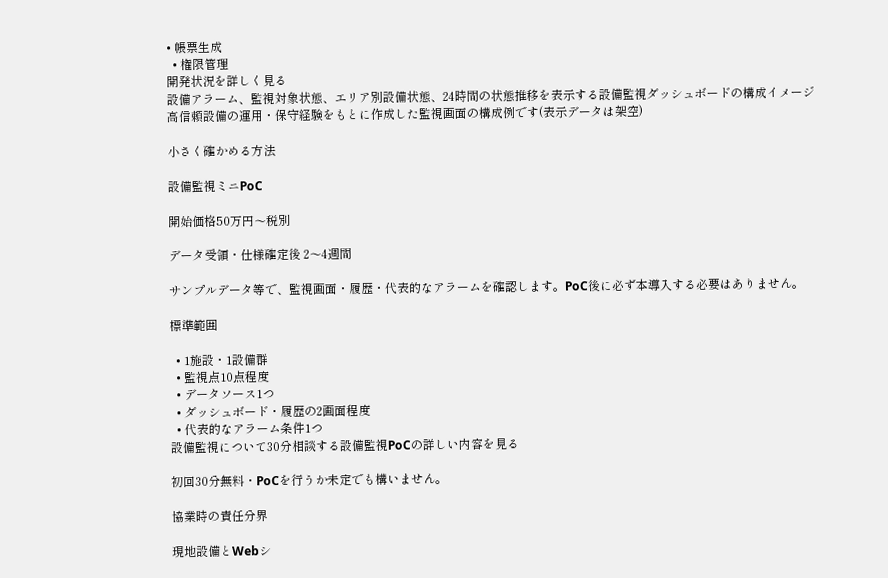• 帳票生成
  • 権限管理
開発状況を詳しく見る
設備アラーム、監視対象状態、エリア別設備状態、24時間の状態推移を表示する設備監視ダッシュボードの構成イメージ
高信頼設備の運用・保守経験をもとに作成した監視画面の構成例です(表示データは架空)

小さく確かめる方法

設備監視ミニPoC

開始価格50万円〜税別

データ受領・仕様確定後 2〜4週間

サンプルデータ等で、監視画面・履歴・代表的なアラームを確認します。PoC後に必ず本導入する必要はありません。

標準範囲

  • 1施設・1設備群
  • 監視点10点程度
  • データソース1つ
  • ダッシュボード・履歴の2画面程度
  • 代表的なアラーム条件1つ
設備監視について30分相談する設備監視PoCの詳しい内容を見る

初回30分無料・PoCを行うか未定でも構いません。

協業時の責任分界

現地設備とWebシ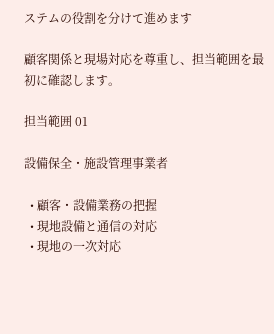ステムの役割を分けて進めます

顧客関係と現場対応を尊重し、担当範囲を最初に確認します。

担当範囲 01

設備保全・施設管理事業者

  • 顧客・設備業務の把握
  • 現地設備と通信の対応
  • 現地の一次対応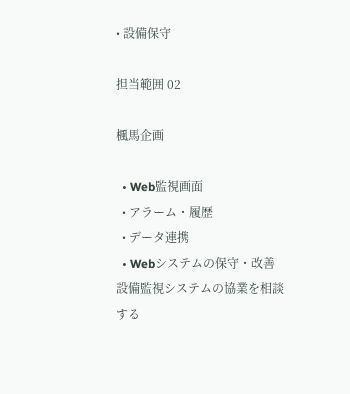• 設備保守

担当範囲 02

楓馬企画

  • Web監視画面
  • アラーム・履歴
  • データ連携
  • Webシステムの保守・改善
設備監視システムの協業を相談する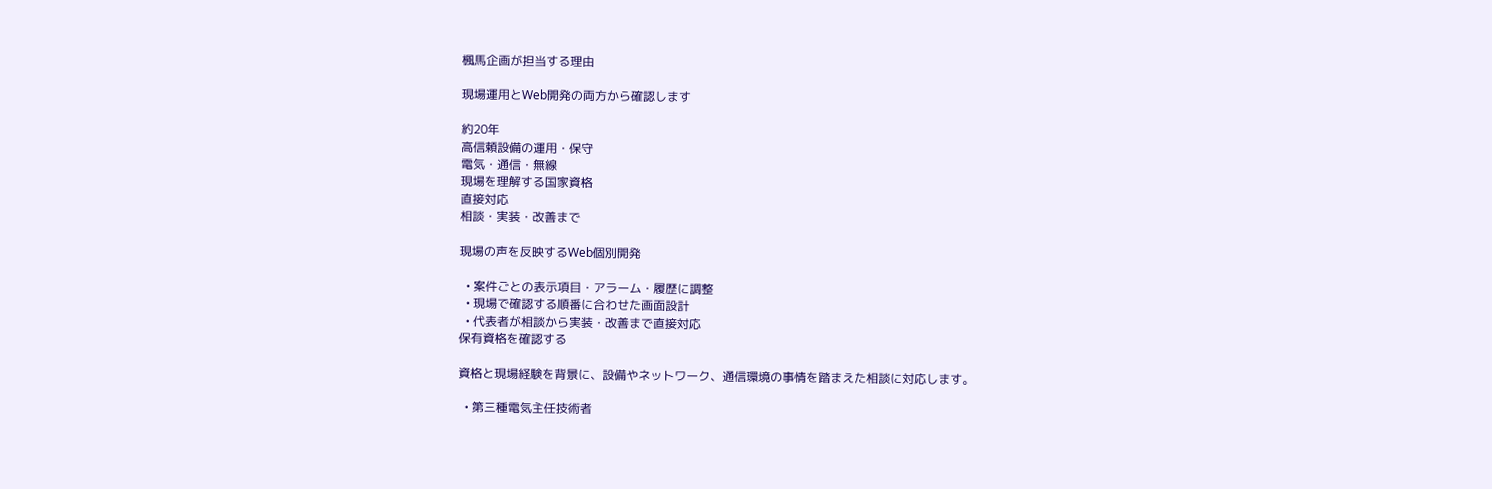楓馬企画が担当する理由

現場運用とWeb開発の両方から確認します

約20年
高信頼設備の運用・保守
電気・通信・無線
現場を理解する国家資格
直接対応
相談・実装・改善まで

現場の声を反映するWeb個別開発

  • 案件ごとの表示項目・アラーム・履歴に調整
  • 現場で確認する順番に合わせた画面設計
  • 代表者が相談から実装・改善まで直接対応
保有資格を確認する

資格と現場経験を背景に、設備やネットワーク、通信環境の事情を踏まえた相談に対応します。

  • 第三種電気主任技術者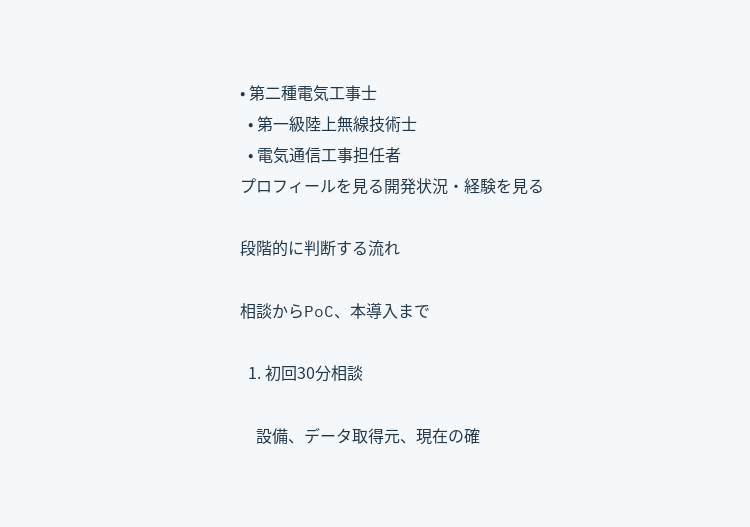• 第二種電気工事士
  • 第一級陸上無線技術士
  • 電気通信工事担任者
プロフィールを見る開発状況・経験を見る

段階的に判断する流れ

相談からPoC、本導入まで

  1. 初回30分相談

    設備、データ取得元、現在の確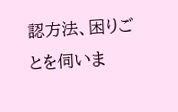認方法、困りごとを伺いま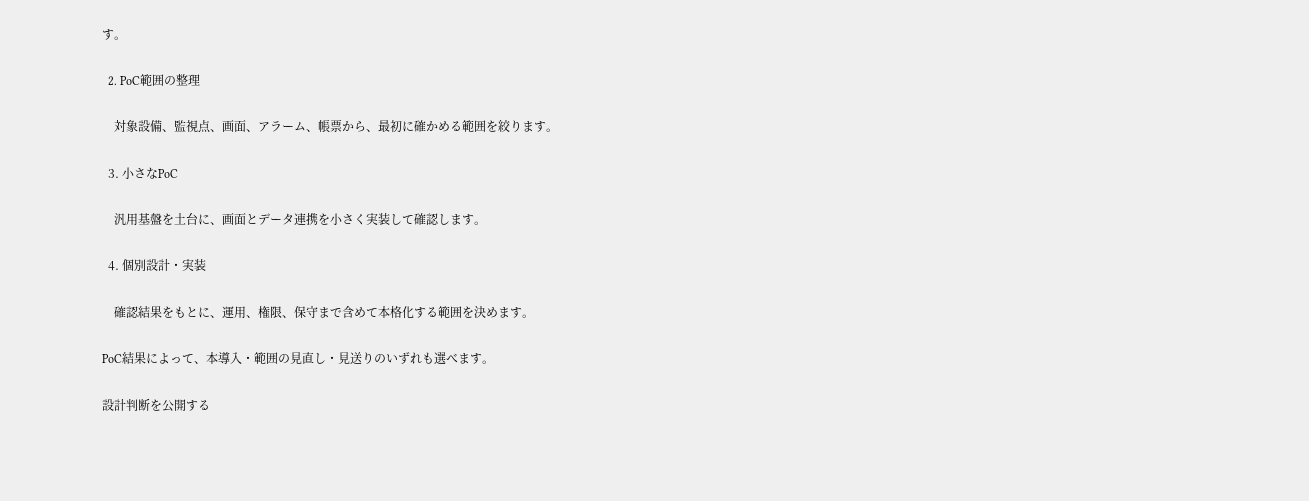す。

  2. PoC範囲の整理

    対象設備、監視点、画面、アラーム、帳票から、最初に確かめる範囲を絞ります。

  3. 小さなPoC

    汎用基盤を土台に、画面とデータ連携を小さく実装して確認します。

  4. 個別設計・実装

    確認結果をもとに、運用、権限、保守まで含めて本格化する範囲を決めます。

PoC結果によって、本導入・範囲の見直し・見送りのいずれも選べます。

設計判断を公開する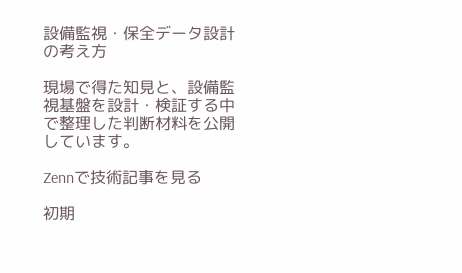設備監視・保全データ設計の考え方

現場で得た知見と、設備監視基盤を設計・検証する中で整理した判断材料を公開しています。

Zennで技術記事を見る

初期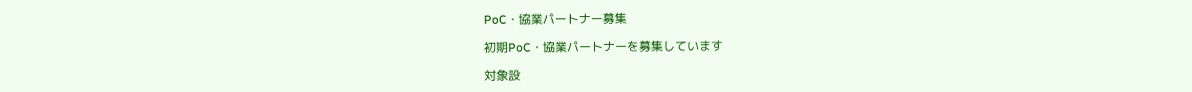PoC・協業パートナー募集

初期PoC・協業パートナーを募集しています

対象設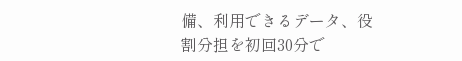備、利用できるデータ、役割分担を初回30分で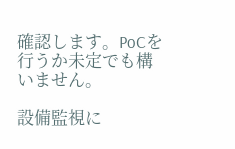確認します。PoCを行うか未定でも構いません。

設備監視に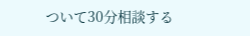ついて30分相談する